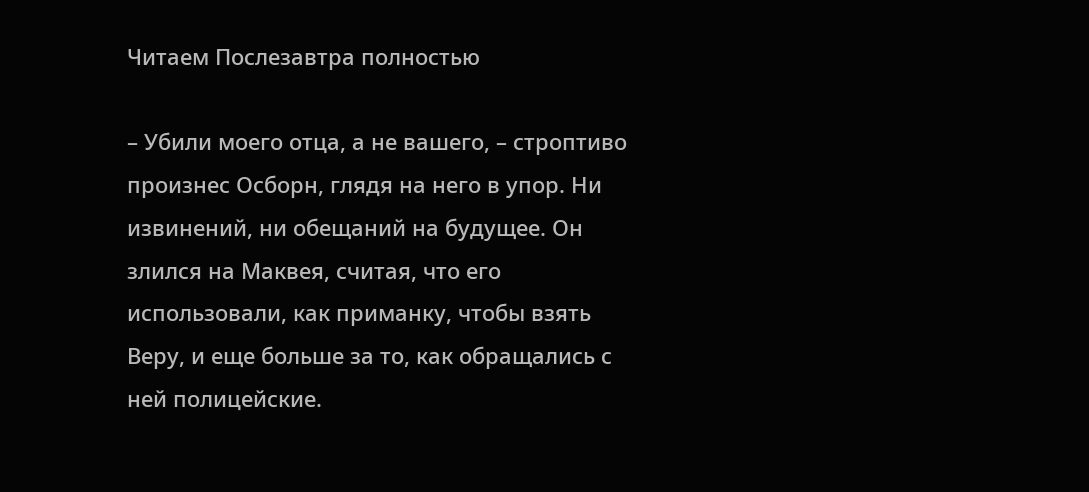Читаем Послезавтра полностью

– Убили моего отца, а не вашего, – строптиво произнес Осборн, глядя на него в упор. Ни извинений, ни обещаний на будущее. Он злился на Маквея, считая, что его использовали, как приманку, чтобы взять Веру, и еще больше за то, как обращались с ней полицейские.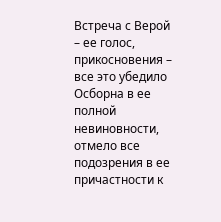Встреча с Верой – ее голос, прикосновения – все это убедило Осборна в ее полной невиновности, отмело все подозрения в ее причастности к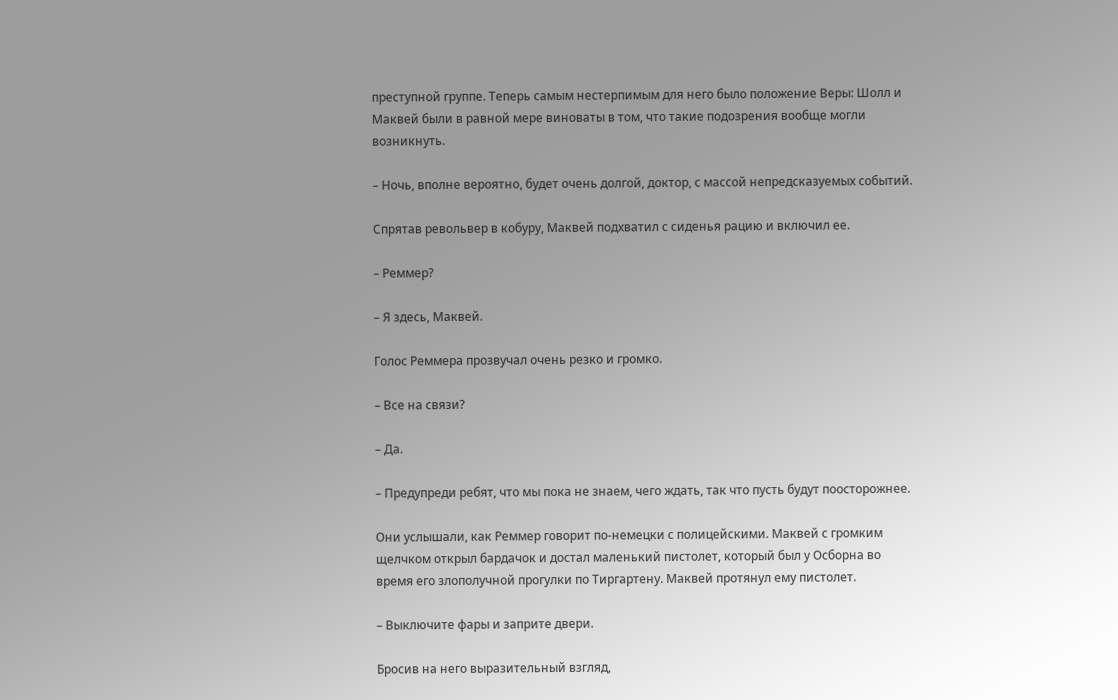преступной группе. Теперь самым нестерпимым для него было положение Веры: Шолл и Маквей были в равной мере виноваты в том, что такие подозрения вообще могли возникнуть.

– Ночь, вполне вероятно, будет очень долгой, доктор, с массой непредсказуемых событий.

Спрятав револьвер в кобуру, Маквей подхватил с сиденья рацию и включил ее.

– Реммер?

– Я здесь, Маквей.

Голос Реммера прозвучал очень резко и громко.

– Все на связи?

– Да.

– Предупреди ребят, что мы пока не знаем, чего ждать, так что пусть будут поосторожнее.

Они услышали, как Реммер говорит по-немецки с полицейскими. Маквей с громким щелчком открыл бардачок и достал маленький пистолет, который был у Осборна во время его злополучной прогулки по Тиргартену. Маквей протянул ему пистолет.

– Выключите фары и заприте двери.

Бросив на него выразительный взгляд,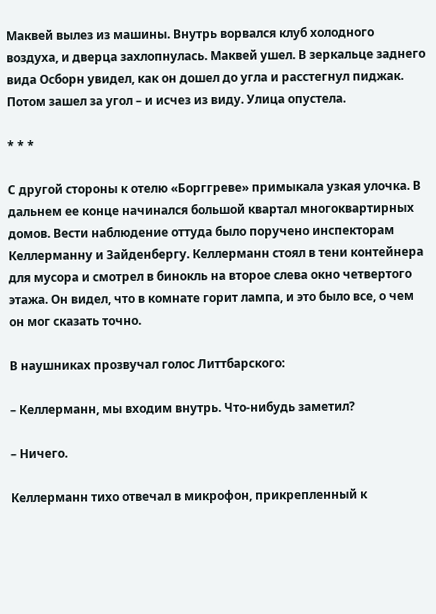Маквей вылез из машины. Внутрь ворвался клуб холодного воздуха, и дверца захлопнулась. Маквей ушел. В зеркальце заднего вида Осборн увидел, как он дошел до угла и расстегнул пиджак. Потом зашел за угол – и исчез из виду. Улица опустела.

* * *

С другой стороны к отелю «Борггреве» примыкала узкая улочка. В дальнем ее конце начинался большой квартал многоквартирных домов. Вести наблюдение оттуда было поручено инспекторам Келлерманну и Зайденбергу. Келлерманн стоял в тени контейнера для мусора и смотрел в бинокль на второе слева окно четвертого этажа. Он видел, что в комнате горит лампа, и это было все, о чем он мог сказать точно.

В наушниках прозвучал голос Литтбарского:

– Келлерманн, мы входим внутрь. Что-нибудь заметил?

– Ничего.

Келлерманн тихо отвечал в микрофон, прикрепленный к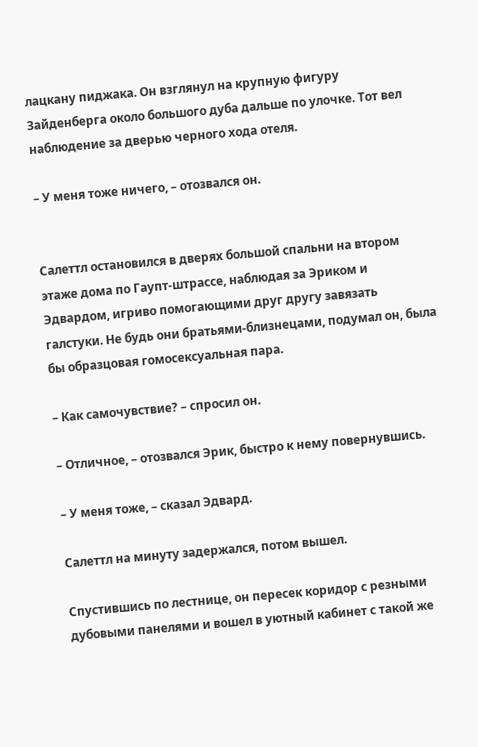лацкану пиджака. Он взглянул на крупную фигуру Зайденберга около большого дуба дальше по улочке. Тот вел наблюдение за дверью черного хода отеля.

– У меня тоже ничего, – отозвался он.


Салеттл остановился в дверях большой спальни на втором этаже дома по Гаупт-штрассе, наблюдая за Эриком и Эдвардом, игриво помогающими друг другу завязать галстуки. Не будь они братьями-близнецами, подумал он, была бы образцовая гомосексуальная пара.

– Как самочувствие? – спросил он.

– Отличное, – отозвался Эрик, быстро к нему повернувшись.

– У меня тоже, – сказал Эдвард.

Салеттл на минуту задержался, потом вышел.

Спустившись по лестнице, он пересек коридор с резными дубовыми панелями и вошел в уютный кабинет с такой же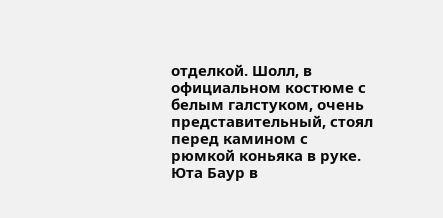отделкой. Шолл, в официальном костюме с белым галстуком, очень представительный, стоял перед камином с рюмкой коньяка в руке. Юта Баур в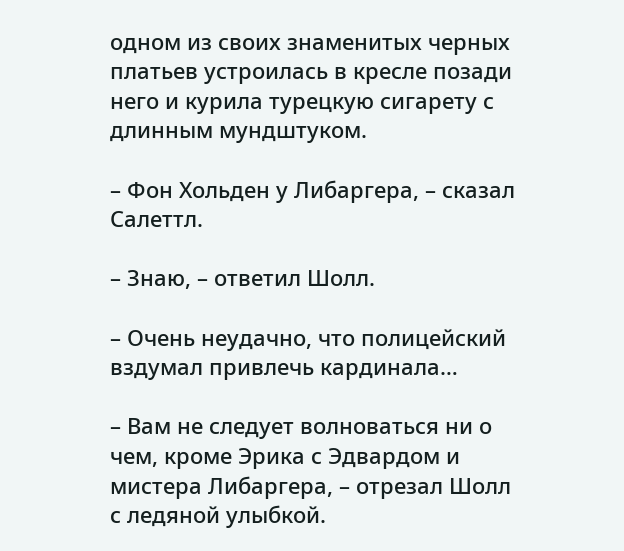одном из своих знаменитых черных платьев устроилась в кресле позади него и курила турецкую сигарету с длинным мундштуком.

– Фон Хольден у Либаргера, – сказал Салеттл.

– Знаю, – ответил Шолл.

– Очень неудачно, что полицейский вздумал привлечь кардинала…

– Вам не следует волноваться ни о чем, кроме Эрика с Эдвардом и мистера Либаргера, – отрезал Шолл с ледяной улыбкой.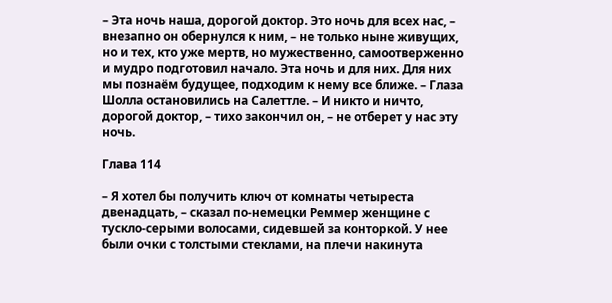– Эта ночь наша, дорогой доктор. Это ночь для всех нас, – внезапно он обернулся к ним, – не только ныне живущих, но и тех, кто уже мертв, но мужественно, самоотверженно и мудро подготовил начало. Эта ночь и для них. Для них мы познаём будущее, подходим к нему все ближе. – Глаза Шолла остановились на Салеттле. – И никто и ничто, дорогой доктор, – тихо закончил он, – не отберет у нас эту ночь.

Глава 114

– Я хотел бы получить ключ от комнаты четыреста двенадцать, – сказал по-немецки Реммер женщине с тускло-серыми волосами, сидевшей за конторкой. У нее были очки с толстыми стеклами, на плечи накинута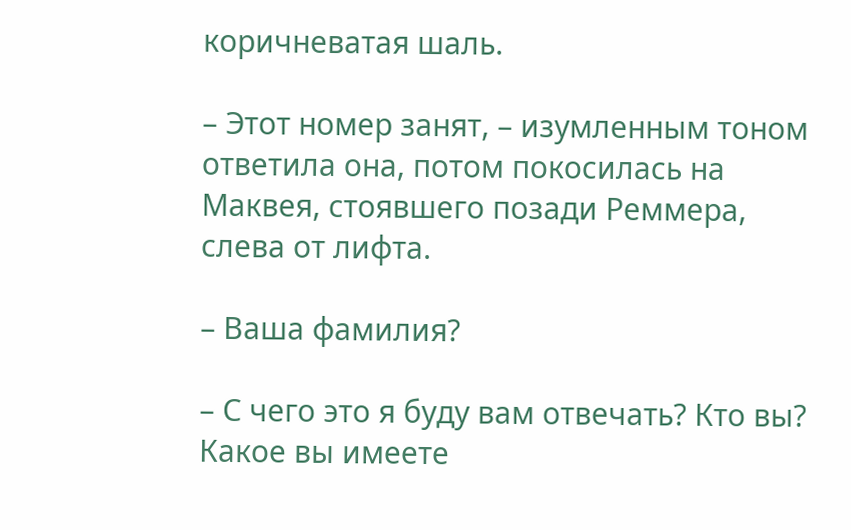коричневатая шаль.

– Этот номер занят, – изумленным тоном ответила она, потом покосилась на Маквея, стоявшего позади Реммера, слева от лифта.

– Ваша фамилия?

– С чего это я буду вам отвечать? Кто вы? Какое вы имеете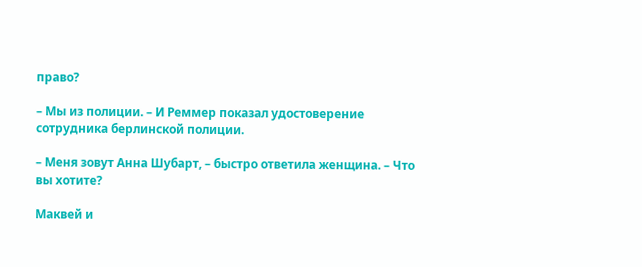право?

– Мы из полиции. – И Реммер показал удостоверение сотрудника берлинской полиции.

– Меня зовут Анна Шубарт, – быстро ответила женщина. – Что вы хотите?

Маквей и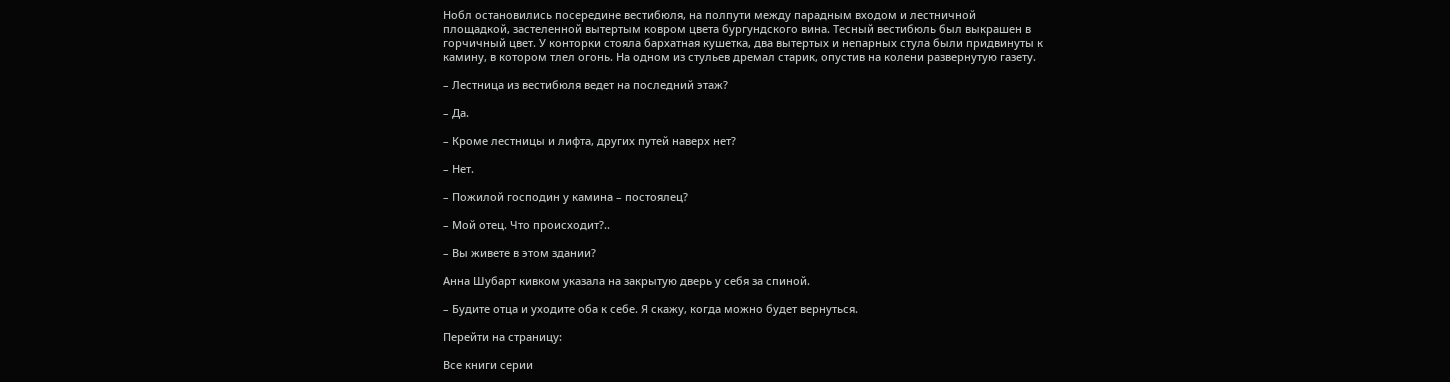Нобл остановились посередине вестибюля, на полпути между парадным входом и лестничной площадкой, застеленной вытертым ковром цвета бургундского вина. Тесный вестибюль был выкрашен в горчичный цвет. У конторки стояла бархатная кушетка, два вытертых и непарных стула были придвинуты к камину, в котором тлел огонь. На одном из стульев дремал старик, опустив на колени развернутую газету.

– Лестница из вестибюля ведет на последний этаж?

– Да.

– Кроме лестницы и лифта, других путей наверх нет?

– Нет.

– Пожилой господин у камина – постоялец?

– Мой отец. Что происходит?..

– Вы живете в этом здании?

Анна Шубарт кивком указала на закрытую дверь у себя за спиной.

– Будите отца и уходите оба к себе. Я скажу, когда можно будет вернуться.

Перейти на страницу:

Все книги серии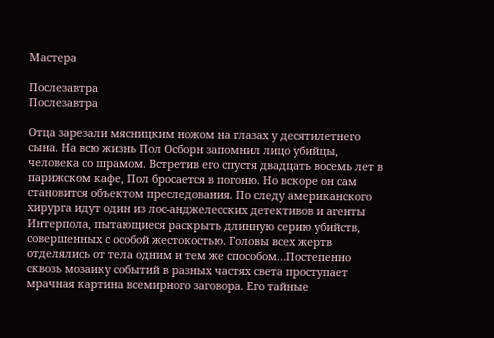Мастера

Послезавтра
Послезавтра

Отца зарезали мясницким ножом на глазах у десятилетнего сына. На всю жизнь Пол Осборн запомнил лицо убийцы, человека со шрамом. Встретив его спустя двадцать восемь лет в парижском кафе, Пол бросается в погоню. Но вскоре он сам становится объектом преследования. По следу американского хирурга идут один из лос-анджелесских детективов и агенты Интерпола, пытающиеся раскрыть длинную серию убийств, совершенных с особой жестокостью. Головы всех жертв отделялись от тела одним и тем же способом…Постепенно сквозь мозаику событий в разных частях света проступает мрачная картина всемирного заговора. Его тайные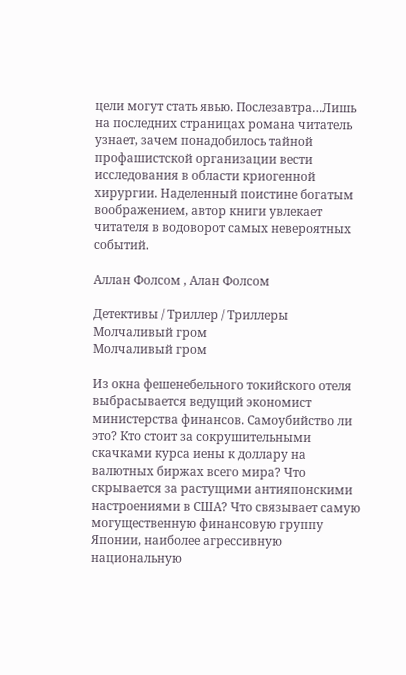цели могут стать явью. Послезавтра…Лишь на последних страницах романа читатель узнает, зачем понадобилось тайной профашистской организации вести исследования в области криогенной хирургии. Наделенный поистине богатым воображением, автор книги увлекает читателя в водоворот самых невероятных событий.

Аллан Фолсом , Алан Фолсом

Детективы / Триллер / Триллеры
Молчаливый гром
Молчаливый гром

Из окна фешенебельного токийского отеля выбрасывается ведущий экономист министерства финансов. Самоубийство ли это? Кто стоит за сокрушительными скачками курса иены к доллару на валютных биржах всего мира? Что скрывается за растущими антияпонскими настроениями в США? Что связывает самую могущественную финансовую группу Японии, наиболее агрессивную национальную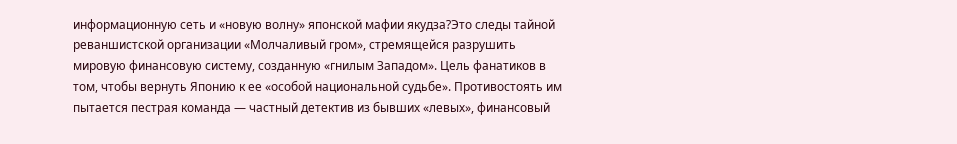информационную сеть и «новую волну» японской мафии якудза?Это следы тайной реваншистской организации «Молчаливый гром», стремящейся разрушить мировую финансовую систему, созданную «гнилым Западом». Цель фанатиков в том, чтобы вернуть Японию к ее «особой национальной судьбе». Противостоять им пытается пестрая команда — частный детектив из бывших «левых», финансовый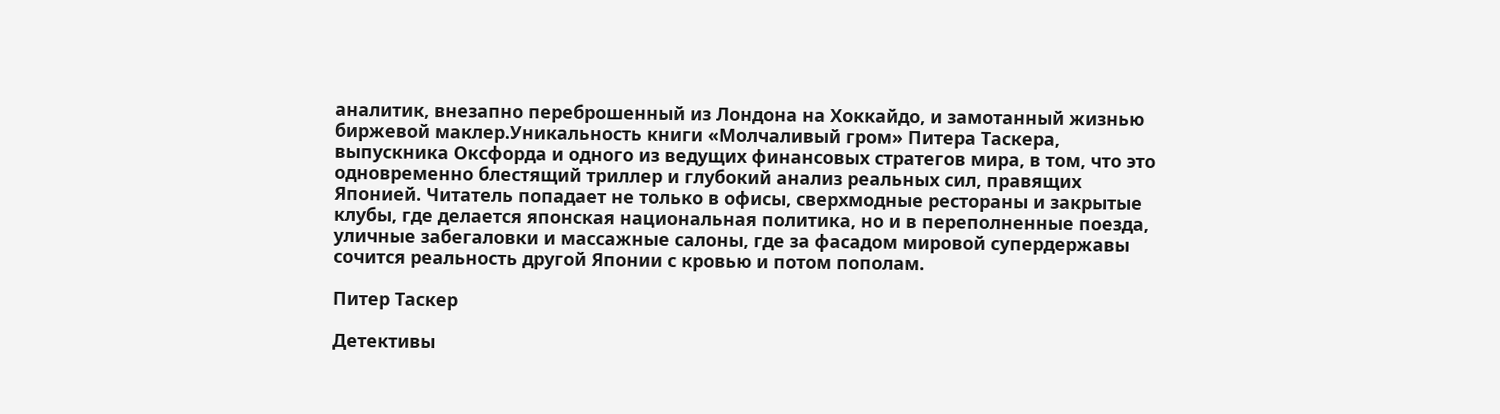аналитик, внезапно переброшенный из Лондона на Хоккайдо, и замотанный жизнью биржевой маклер.Уникальность книги «Молчаливый гром» Питера Таскера, выпускника Оксфорда и одного из ведущих финансовых стратегов мира, в том, что это одновременно блестящий триллер и глубокий анализ реальных сил, правящих Японией. Читатель попадает не только в офисы, сверхмодные рестораны и закрытые клубы, где делается японская национальная политика, но и в переполненные поезда, уличные забегаловки и массажные салоны, где за фасадом мировой супердержавы сочится реальность другой Японии с кровью и потом пополам.

Питер Таскер

Детективы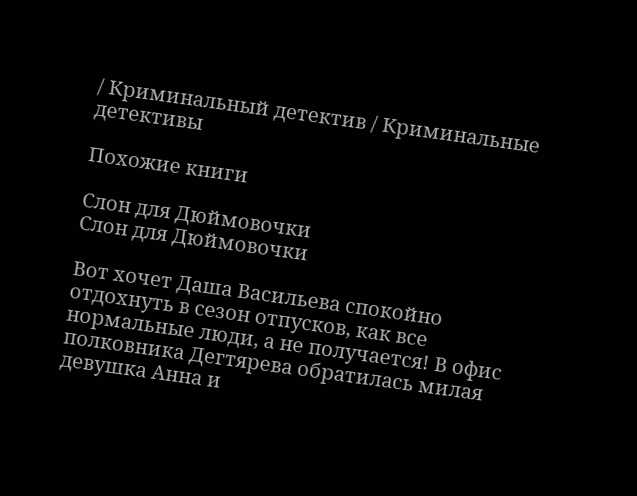/ Криминальный детектив / Криминальные детективы

Похожие книги

Слон для Дюймовочки
Слон для Дюймовочки

Вот хочет Даша Васильева спокойно отдохнуть в сезон отпусков, как все нормальные люди, а не получается! В офис полковника Дегтярева обратилась милая девушка Анна и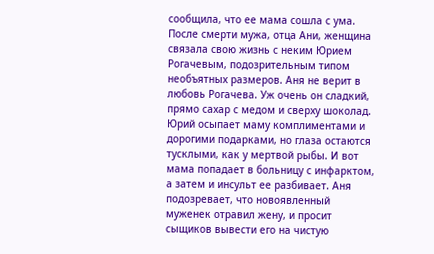сообщила, что ее мама сошла с ума. После смерти мужа, отца Ани, женщина связала свою жизнь с неким Юрием Рогачевым, подозрительным типом необъятных размеров. Аня не верит в любовь Рогачева. Уж очень он сладкий, прямо сахар с медом и сверху шоколад. Юрий осыпает маму комплиментами и дорогими подарками, но глаза остаются тусклыми, как у мертвой рыбы. И вот мама попадает в больницу с инфарктом, а затем и инсульт ее разбивает. Аня подозревает, что новоявленный муженек отравил жену, и просит сыщиков вывести его на чистую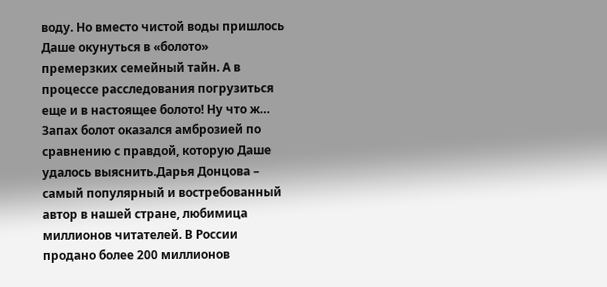воду. Но вместо чистой воды пришлось Даше окунуться в «болото» премерзких семейный тайн. А в процессе расследования погрузиться еще и в настоящее болото! Ну что ж… Запах болот оказался амброзией по сравнению с правдой, которую Даше удалось выяснить.Дарья Донцова – самый популярный и востребованный автор в нашей стране, любимица миллионов читателей. В России продано более 200 миллионов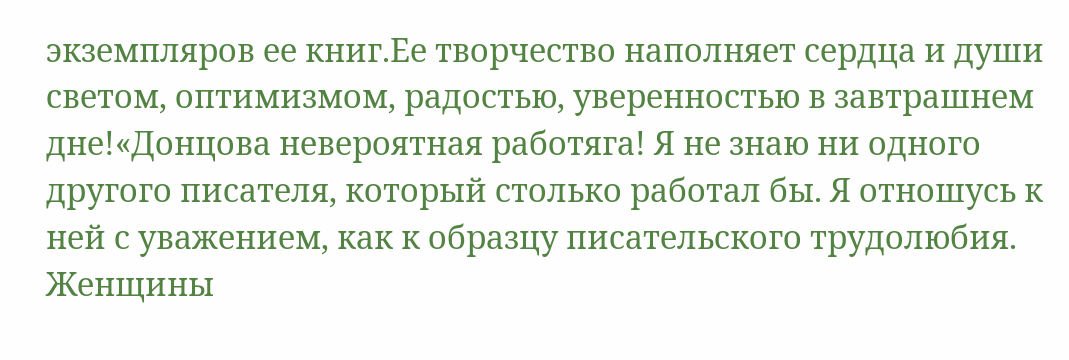экземпляров ее книг.Ее творчество наполняет сердца и души светом, оптимизмом, радостью, уверенностью в завтрашнем дне!«Донцова невероятная работяга! Я не знаю ни одного другого писателя, который столько работал бы. Я отношусь к ней с уважением, как к образцу писательского трудолюбия. Женщины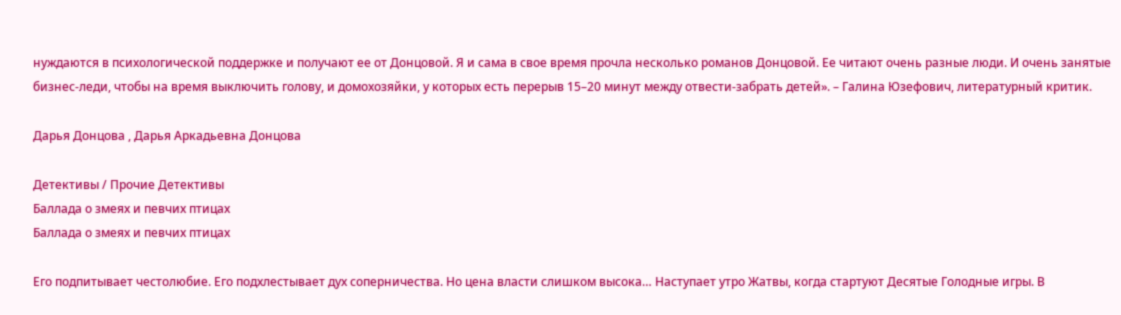нуждаются в психологической поддержке и получают ее от Донцовой. Я и сама в свое время прочла несколько романов Донцовой. Ее читают очень разные люди. И очень занятые бизнес-леди, чтобы на время выключить голову, и домохозяйки, у которых есть перерыв 15–20 минут между отвести-забрать детей». – Галина Юзефович, литературный критик.

Дарья Донцова , Дарья Аркадьевна Донцова

Детективы / Прочие Детективы
Баллада о змеях и певчих птицах
Баллада о змеях и певчих птицах

Его подпитывает честолюбие. Его подхлестывает дух соперничества. Но цена власти слишком высока… Наступает утро Жатвы, когда стартуют Десятые Голодные игры. В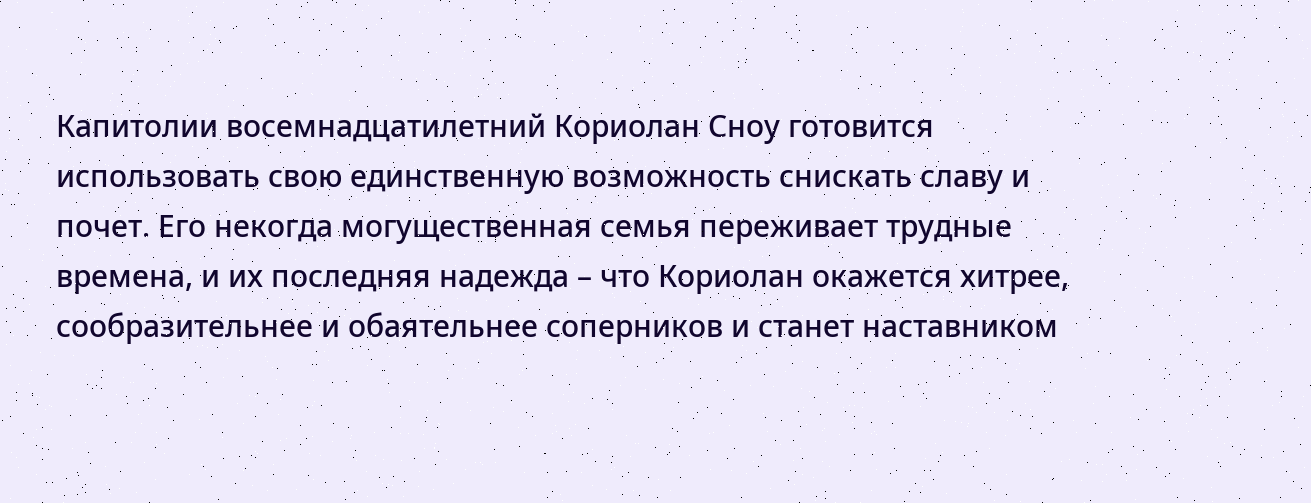Капитолии восемнадцатилетний Кориолан Сноу готовится использовать свою единственную возможность снискать славу и почет. Его некогда могущественная семья переживает трудные времена, и их последняя надежда – что Кориолан окажется хитрее, сообразительнее и обаятельнее соперников и станет наставником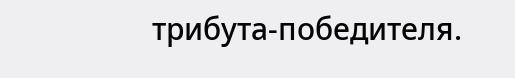трибута-победителя.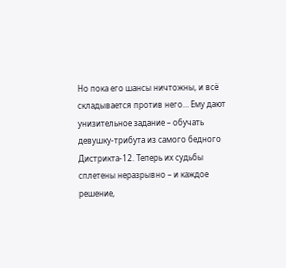Но пока его шансы ничтожны, и всё складывается против него… Ему дают унизительное задание – обучать девушку-трибута из самого бедного Дистрикта-12. Теперь их судьбы сплетены неразрывно – и каждое решение,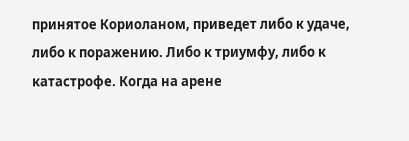принятое Кориоланом, приведет либо к удаче, либо к поражению. Либо к триумфу, либо к катастрофе. Когда на арене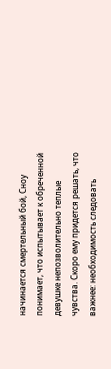начинается смертельный бой, Сноу понимает, что испытывает к обреченной девушке непозволительно теплые чувства. Скоро ему придется решать, что важнее: необходимость следовать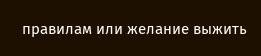правилам или желание выжить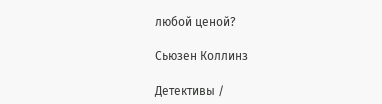любой ценой?

Сьюзен Коллинз

Детективы /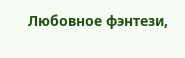Любовное фэнтези,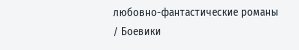любовно-фантастические романы / Боевики